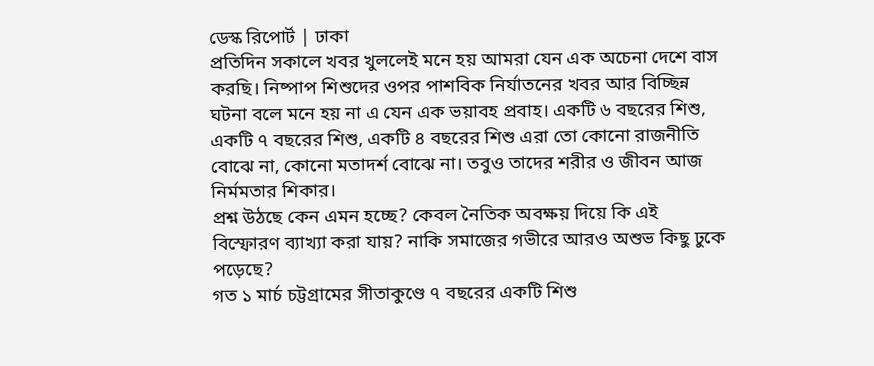ডেস্ক রিপোর্ট | ঢাকা
প্রতিদিন সকালে খবর খুললেই মনে হয় আমরা যেন এক অচেনা দেশে বাস করছি। নিষ্পাপ শিশুদের ওপর পাশবিক নির্যাতনের খবর আর বিচ্ছিন্ন ঘটনা বলে মনে হয় না এ যেন এক ভয়াবহ প্রবাহ। একটি ৬ বছরের শিশু, একটি ৭ বছরের শিশু, একটি ৪ বছরের শিশু এরা তো কোনো রাজনীতি বোঝে না, কোনো মতাদর্শ বোঝে না। তবুও তাদের শরীর ও জীবন আজ নির্মমতার শিকার।
প্রশ্ন উঠছে কেন এমন হচ্ছে? কেবল নৈতিক অবক্ষয় দিয়ে কি এই বিস্ফোরণ ব্যাখ্যা করা যায়? নাকি সমাজের গভীরে আরও অশুভ কিছু ঢুকে পড়েছে?
গত ১ মার্চ চট্টগ্রামের সীতাকুণ্ডে ৭ বছরের একটি শিশু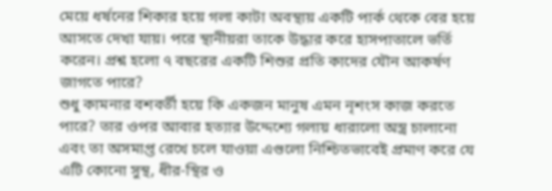মেয়ে ধর্ষনের শিকার হয়ে গলা কাটা অবস্থায় একটি পার্ক থেকে বের হয়ে আসতে দেখা যায়। পরে স্থানীয়রা তাকে উদ্ধার করে হাসপাতালে ভর্তি করেন। প্রশ্ন হলো ৭ বছরের একটি শিশুর প্রতি কাদের যৌন আকর্ষণ জাগতে পারে?
শুধু কামনার বশবর্তী হয়ে কি একজন মানুষ এমন নৃশংস কাজ করতে পারে? তার ওপর আবার হত্যার উদ্দেশ্যে গলায় ধারালো অস্ত্র চালানো এবং তা অসমাপ্ত রেখে চলে যাওয়া এগুলো নিশ্চিতভাবেই প্রমাণ করে যে এটি কোনো সুস্থ, ধীর-স্থির ও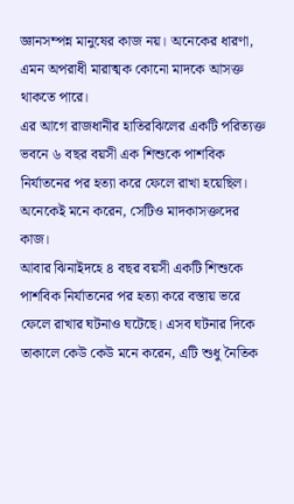জ্ঞানসম্পন্ন মানুষের কাজ নয়। অনেকের ধারণা, এমন অপরাধী মারাত্মক কোনো মাদকে আসক্ত থাকতে পারে।
এর আগে রাজধানীর হাতিরঝিলের একটি পরিত্যক্ত ভবনে ৬ বছর বয়সী এক শিশুকে পাশবিক নির্যাতনের পর হত্যা করে ফেলে রাখা হয়েছিল। অনেকেই মনে করেন, সেটিও মাদকাসক্তদের কাজ।
আবার ঝিনাইদহে ৪ বছর বয়সী একটি শিশুকে পাশবিক নির্যাতনের পর হত্যা করে বস্তায় ভরে ফেলে রাখার ঘটনাও ঘটেছে। এসব ঘটনার দিকে তাকালে কেউ কেউ মনে করেন, এটি শুধু নৈতিক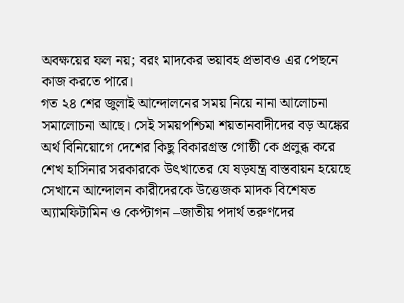অবক্ষয়ের ফল নয়; বরং মাদকের ভয়াবহ প্রভাবও এর পেছনে কাজ করতে পারে।
গত ২৪ শের জুলাই আন্দোলনের সময় নিয়ে নানা আলোচনা সমালোচনা আছে। সেই সময়পশ্চিমা শয়তানবাদীদের বড় অঙ্কের অর্থ বিনিয়োগে দেশের কিছু বিকারগ্রস্ত গোষ্ঠী কে প্রলুব্ধ করে শেখ হাসিনার সরকারকে উৎখাতের যে ষড়যন্ত্র বাস্তবায়ন হয়েছে সেখানে আন্দোলন কারীদেরকে উত্তেজক মাদক বিশেষত অ্যামফিটামিন ও কেপ্টাগন –জাতীয় পদার্থ তরুণদের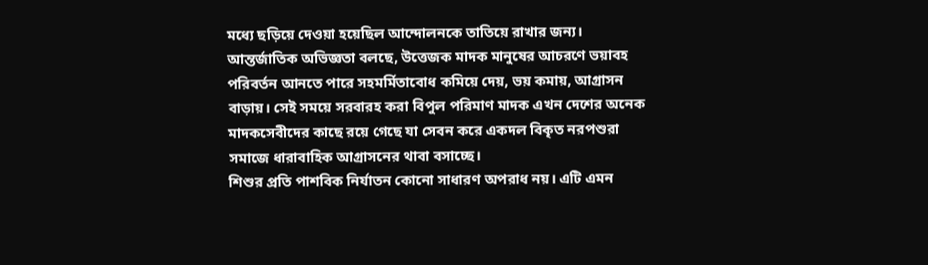মধ্যে ছড়িয়ে দেওয়া হয়েছিল আন্দোলনকে তাতিয়ে রাখার জন্য।
আন্তর্জাতিক অভিজ্ঞতা বলছে, উত্তেজক মাদক মানুষের আচরণে ভয়াবহ পরিবর্তন আনতে পারে সহমর্মিতাবোধ কমিয়ে দেয়, ভয় কমায়, আগ্রাসন বাড়ায়। সেই সময়ে সরবারহ করা বিপুল পরিমাণ মাদক এখন দেশের অনেক মাদকসেবীদের কাছে রয়ে গেছে যা সেবন করে একদল বিকৃত নরপশুরা সমাজে ধারাবাহিক আগ্রাসনের থাবা বসাচ্ছে।
শিশুর প্রতি পাশবিক নির্যাতন কোনো সাধারণ অপরাধ নয়। এটি এমন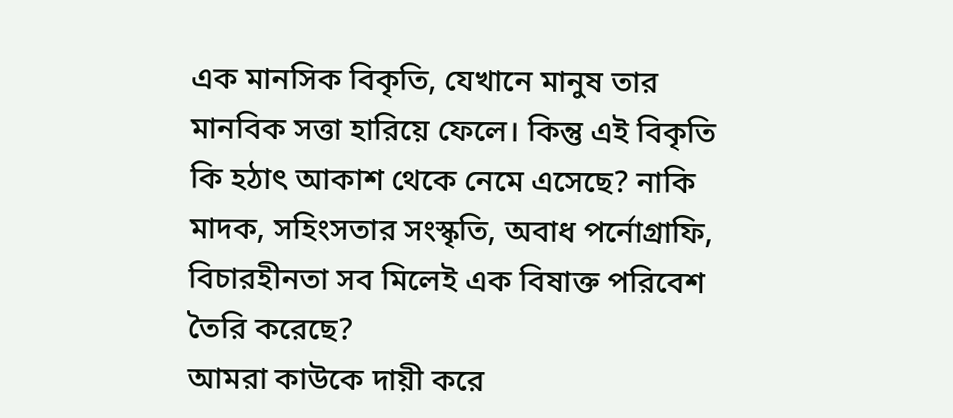এক মানসিক বিকৃতি, যেখানে মানুষ তার মানবিক সত্তা হারিয়ে ফেলে। কিন্তু এই বিকৃতি কি হঠাৎ আকাশ থেকে নেমে এসেছে? নাকি মাদক, সহিংসতার সংস্কৃতি, অবাধ পর্নোগ্রাফি, বিচারহীনতা সব মিলেই এক বিষাক্ত পরিবেশ তৈরি করেছে?
আমরা কাউকে দায়ী করে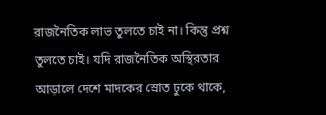রাজনৈতিক লাভ তুলতে চাই না। কিন্তু প্রশ্ন তুলতে চাই। যদি রাজনৈতিক অস্থিরতার আড়ালে দেশে মাদকের স্রোত ঢুকে থাকে,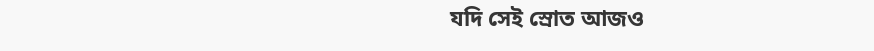যদি সেই স্রোত আজও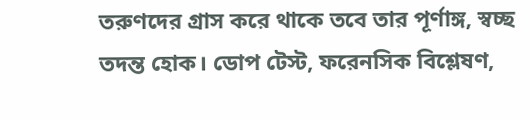তরুণদের গ্রাস করে থাকে তবে তার পূর্ণাঙ্গ, স্বচ্ছ তদন্ত হোক। ডোপ টেস্ট, ফরেনসিক বিশ্লেষণ,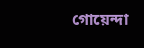গোয়েন্দা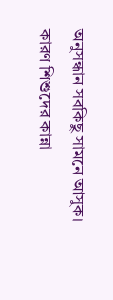অনুসন্ধান সবকিছু সামনে আসুক।
কারণ শিশুদের কান্না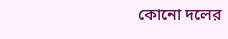কোনো দলের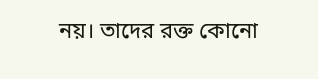নয়। তাদের রক্ত কোনো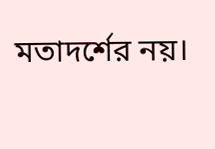মতাদর্শের নয়।